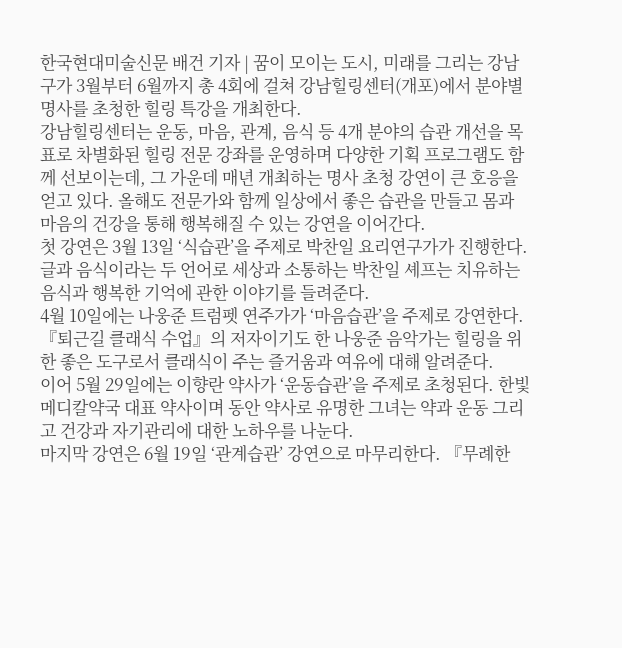한국현대미술신문 배건 기자 | 꿈이 모이는 도시, 미래를 그리는 강남구가 3월부터 6월까지 총 4회에 걸쳐 강남힐링센터(개포)에서 분야별 명사를 초청한 힐링 특강을 개최한다.
강남힐링센터는 운동, 마음, 관계, 음식 등 4개 분야의 습관 개선을 목표로 차별화된 힐링 전문 강좌를 운영하며 다양한 기획 프로그램도 함께 선보이는데, 그 가운데 매년 개최하는 명사 초청 강연이 큰 호응을 얻고 있다. 올해도 전문가와 함께 일상에서 좋은 습관을 만들고 몸과 마음의 건강을 통해 행복해질 수 있는 강연을 이어간다.
첫 강연은 3월 13일 ‘식습관’을 주제로 박찬일 요리연구가가 진행한다. 글과 음식이라는 두 언어로 세상과 소통하는 박찬일 셰프는 치유하는 음식과 행복한 기억에 관한 이야기를 들려준다.
4월 10일에는 나웅준 트럼펫 연주가가 ‘마음습관’을 주제로 강연한다. 『퇴근길 클래식 수업』의 저자이기도 한 나웅준 음악가는 힐링을 위한 좋은 도구로서 클래식이 주는 즐거움과 여유에 대해 알려준다.
이어 5월 29일에는 이향란 약사가 ‘운동습관’을 주제로 초청된다. 한빛메디칼약국 대표 약사이며 동안 약사로 유명한 그녀는 약과 운동 그리고 건강과 자기관리에 대한 노하우를 나눈다.
마지막 강연은 6월 19일 ‘관계습관’ 강연으로 마무리한다. 『무례한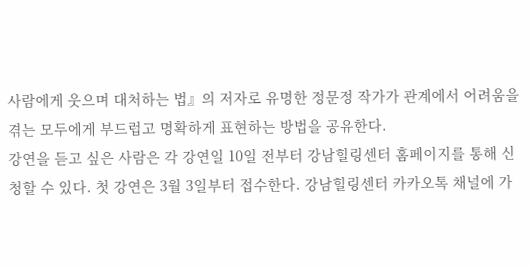사람에게 웃으며 대처하는 법』의 저자로 유명한 정문정 작가가 관계에서 어려움을 겪는 모두에게 부드럽고 명확하게 표현하는 방법을 공유한다.
강연을 듣고 싶은 사람은 각 강연일 10일 전부터 강남힐링센터 홈페이지를 통해 신청할 수 있다. 첫 강연은 3월 3일부터 접수한다. 강남힐링센터 카카오톡 채널에 가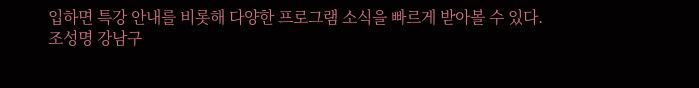입하면 특강 안내를 비롯해 다양한 프로그램 소식을 빠르게 받아볼 수 있다.
조성명 강남구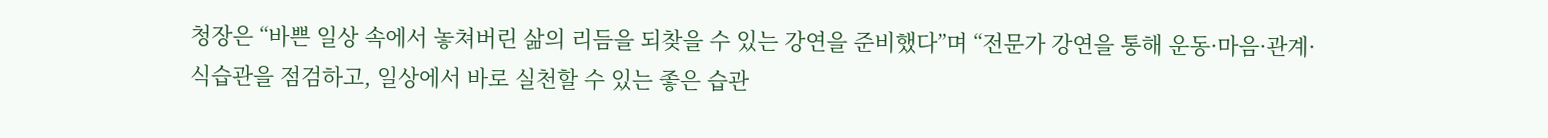청장은 “바쁜 일상 속에서 놓쳐버린 삶의 리듬을 되찾을 수 있는 강연을 준비했다”며 “전문가 강연을 통해 운동·마음·관계·식습관을 점검하고, 일상에서 바로 실천할 수 있는 좋은 습관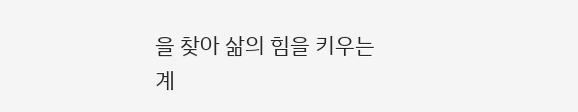을 찾아 삶의 힘을 키우는 계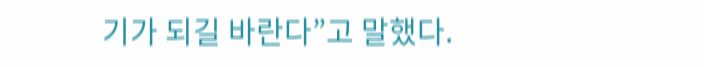기가 되길 바란다”고 말했다.